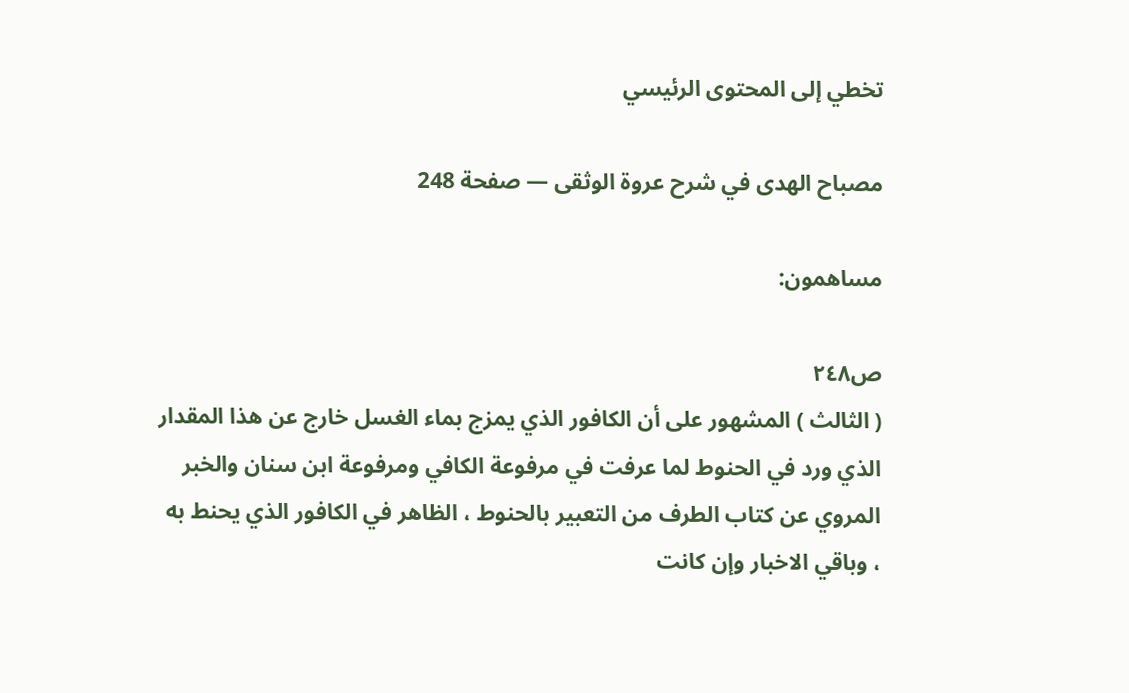تخطي إلى المحتوى الرئيسي

مصباح الهدى في شرح عروة الوثقى — صفحة 248

مساهمون:

ص٢٤٨
( الثالث ) المشهور على أن الكافور الذي يمزج بماء الغسل خارج عن هذا المقدار الذي ورد في الحنوط لما عرفت في مرفوعة الكافي ومرفوعة ابن سنان والخبر المروي عن كتاب الطرف من التعبير بالحنوط ، الظاهر في الكافور الذي يحنط به ، وباقي الاخبار وإن كانت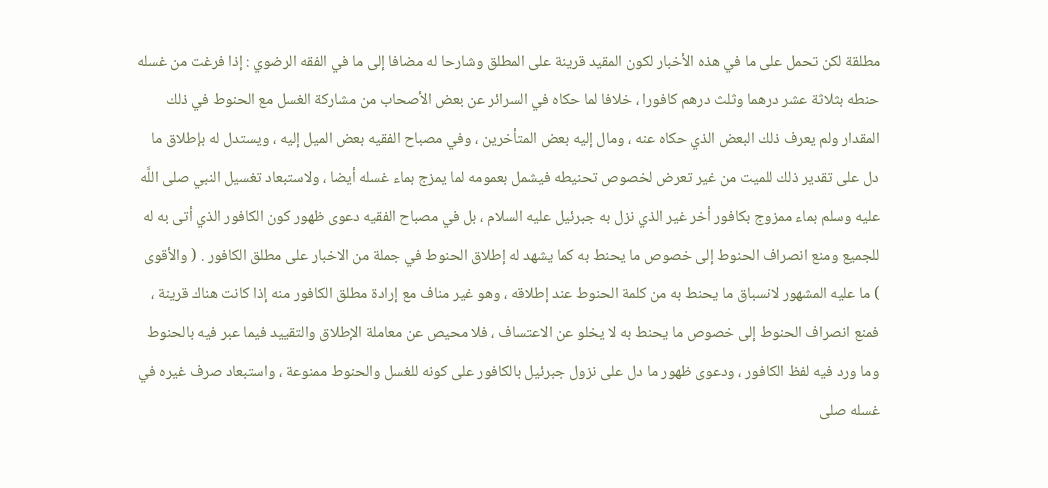مطلقة لكن تحمل على ما في هذه الأخبار لكون المقيد قرينة على المطلق وشارحا له مضافا إلى ما في الفقه الرضوي : إذا فرغت من غسله حنطه بثلاثة عشر درهما وثلث درهم كافورا ، خلافا لما حكاه في السرائر عن بعض الأصحاب من مشاركة الغسل مع الحنوط في ذلك المقدار ولم يعرف ذلك البعض الذي حكاه عنه ، ومال إليه بعض المتأخرين ، وفي مصباح الفقيه بعض الميل إليه ، ويستدل له بإطلاق ما دل على تقدير ذلك للميت من غير تعرض لخصوص تحنيطه فيشمل بعمومه لما يمزج بماء غسله أيضا ، ولاستبعاد تغسيل النبي صلى اللَّه عليه وسلم بماء ممزوج بكافور أخر غير الذي نزل به جبرئيل عليه السلام ، بل في مصباح الفقيه دعوى ظهور كون الكافور الذي أتى به له للجميع ومنع انصراف الحنوط إلى خصوص ما يحنط به كما يشهد له إطلاق الحنوط في جملة من الاخبار على مطلق الكافور . ( والأقوى ) ما عليه المشهور لانسباق ما يحنط به من كلمة الحنوط عند إطلاقه ، وهو غير مناف مع إرادة مطلق الكافور منه إذا كانت هناك قرينة ، فمنع انصراف الحنوط إلى خصوص ما يحنط به لا يخلو عن الاعتساف ، فلا محيص عن معاملة الإطلاق والتقييد فيما عبر فيه بالحنوط وما ورد فيه لفظ الكافور ، ودعوى ظهور ما دل على نزول جبرئيل بالكافور على كونه للغسل والحنوط ممنوعة ، واستبعاد صرف غيره في غسله صلى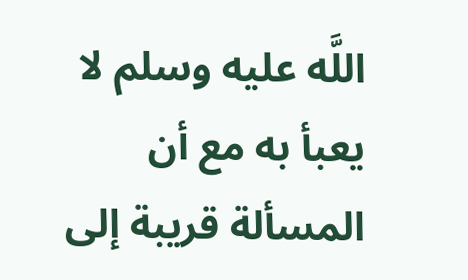اللَّه عليه وسلم لا يعبأ به مع أن المسألة قريبة إلى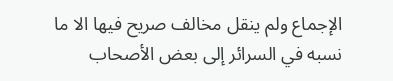الإجماع ولم ينقل مخالف صريح فيها الا ما نسبه في السرائر إلى بعض الأصحاب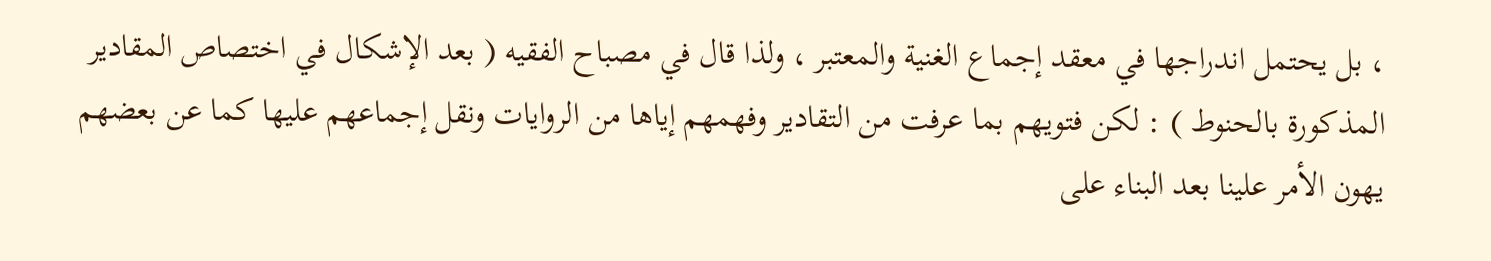، بل يحتمل اندراجها في معقد إجماع الغنية والمعتبر ، ولذا قال في مصباح الفقيه ( بعد الإشكال في اختصاص المقادير المذكورة بالحنوط ) : لكن فتويهم بما عرفت من التقادير وفهمهم إياها من الروايات ونقل إجماعهم عليها كما عن بعضهم يهون الأمر علينا بعد البناء على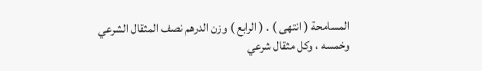المسامحة ( انتهى ) . ( الرابع ) وزن الدرهم نصف المثقال الشرعي وخمسه ، وكل مثقال شرعي